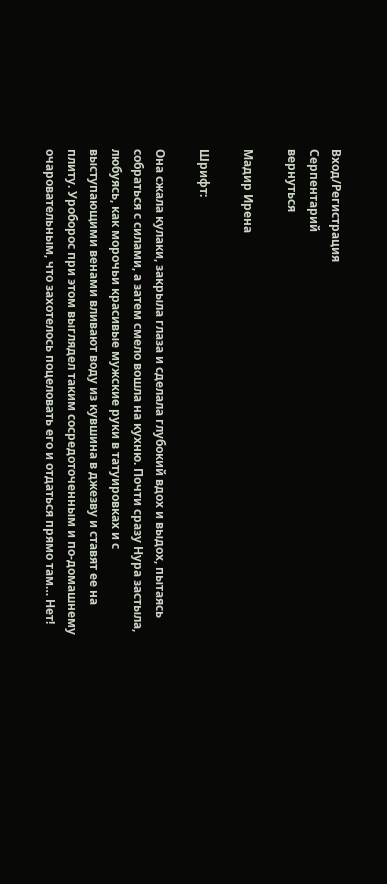Вход/Регистрация
Серпентарий
вернуться

Мадир Ирена

Шрифт:

Она сжала кулаки, закрыла глаза и сделала глубокий вдох и выдох, пытаясь собраться с силами, а затем смело вошла на кухню. Почти сразу Нура застыла, любуясь, как морочьи красивые мужские руки в татуировках и с выступающими венами вливают воду из кувшина в джезву и ставят ее на плиту. Уроборос при этом выглядел таким сосредоточенным и по-домашнему очаровательным, что захотелось поцеловать его и отдаться прямо там… Нет!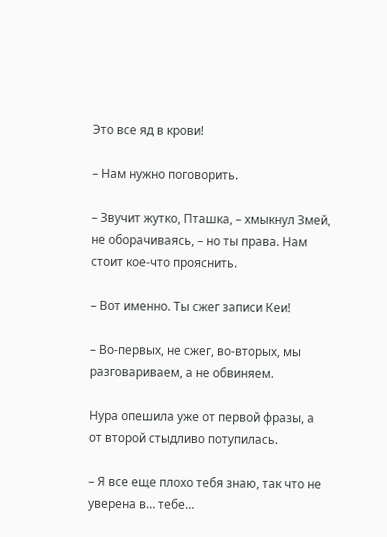Это все яд в крови!

– Нам нужно поговорить.

– Звучит жутко, Пташка, – хмыкнул Змей, не оборачиваясь, – но ты права. Нам стоит кое-что прояснить.

– Вот именно. Ты сжег записи Кеи!

– Во-первых, не сжег, во-вторых, мы разговариваем, а не обвиняем.

Нура опешила уже от первой фразы, а от второй стыдливо потупилась.

– Я все еще плохо тебя знаю, так что не уверена в… тебе…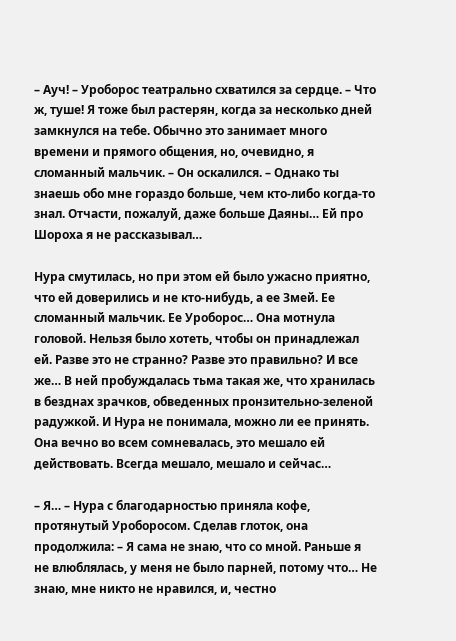– Ауч! – Уроборос театрально схватился за сердце. – Что ж, туше! Я тоже был растерян, когда за несколько дней замкнулся на тебе. Обычно это занимает много времени и прямого общения, но, очевидно, я сломанный мальчик. – Он оскалился. – Однако ты знаешь обо мне гораздо больше, чем кто-либо когда-то знал. Отчасти, пожалуй, даже больше Даяны… Ей про Шороха я не рассказывал…

Нура смутилась, но при этом ей было ужасно приятно, что ей доверились и не кто-нибудь, а ее Змей. Ее сломанный мальчик. Ее Уроборос… Она мотнула головой. Нельзя было хотеть, чтобы он принадлежал ей. Разве это не странно? Разве это правильно? И все же… В ней пробуждалась тьма такая же, что хранилась в безднах зрачков, обведенных пронзительно-зеленой радужкой. И Нура не понимала, можно ли ее принять. Она вечно во всем сомневалась, это мешало ей действовать. Всегда мешало, мешало и сейчас…

– Я… – Нура с благодарностью приняла кофе, протянутый Уроборосом. Сделав глоток, она продолжила: – Я сама не знаю, что со мной. Раньше я не влюблялась, у меня не было парней, потому что… Не знаю, мне никто не нравился, и, честно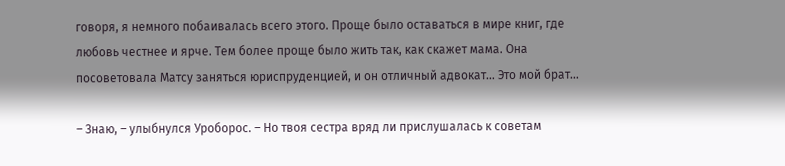говоря, я немного побаивалась всего этого. Проще было оставаться в мире книг, где любовь честнее и ярче. Тем более проще было жить так, как скажет мама. Она посоветовала Матсу заняться юриспруденцией, и он отличный адвокат… Это мой брат…

– Знаю, – улыбнулся Уроборос. – Но твоя сестра вряд ли прислушалась к советам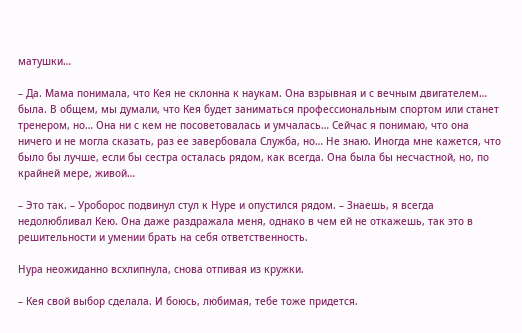матушки…

– Да. Мама понимала, что Кея не склонна к наукам. Она взрывная и с вечным двигателем… была. В общем, мы думали, что Кея будет заниматься профессиональным спортом или станет тренером, но… Она ни с кем не посоветовалась и умчалась… Сейчас я понимаю, что она ничего и не могла сказать, раз ее завербовала Служба, но… Не знаю. Иногда мне кажется, что было бы лучше, если бы сестра осталась рядом, как всегда. Она была бы несчастной, но, по крайней мере, живой…

– Это так. – Уроборос подвинул стул к Нуре и опустился рядом. – Знаешь, я всегда недолюбливал Кею. Она даже раздражала меня, однако в чем ей не откажешь, так это в решительности и умении брать на себя ответственность.

Нура неожиданно всхлипнула, снова отпивая из кружки.

– Кея свой выбор сделала. И боюсь, любимая, тебе тоже придется.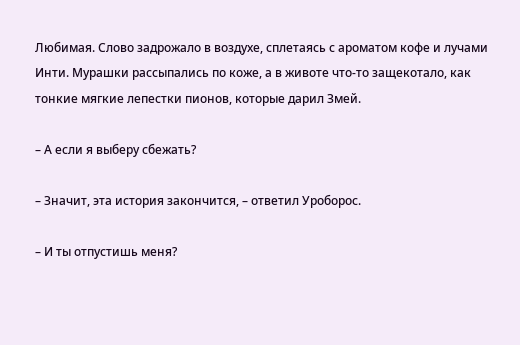Любимая. Слово задрожало в воздухе, сплетаясь с ароматом кофе и лучами Инти. Мурашки рассыпались по коже, а в животе что-то защекотало, как тонкие мягкие лепестки пионов, которые дарил Змей.

– А если я выберу сбежать?

– Значит, эта история закончится, – ответил Уроборос.

– И ты отпустишь меня?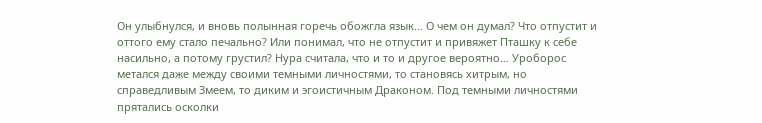Он улыбнулся, и вновь полынная горечь обожгла язык… О чем он думал? Что отпустит и оттого ему стало печально? Или понимал, что не отпустит и привяжет Пташку к себе насильно, а потому грустил? Нура считала, что и то и другое вероятно… Уроборос метался даже между своими темными личностями, то становясь хитрым, но справедливым Змеем, то диким и эгоистичным Драконом. Под темными личностями прятались осколки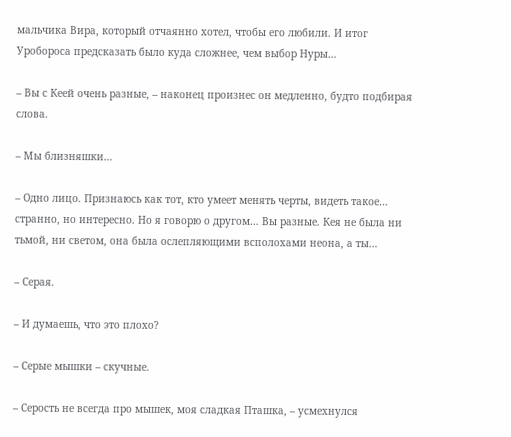мальчика Вира, который отчаянно хотел, чтобы его любили. И итог Уробороса предсказать было куда сложнее, чем выбор Нуры…

– Вы с Кеей очень разные, – наконец произнес он медленно, будто подбирая слова.

– Мы близняшки…

– Одно лицо. Признаюсь как тот, кто умеет менять черты, видеть такое… странно, но интересно. Но я говорю о другом… Вы разные. Кея не была ни тьмой, ни светом, она была ослепляющими всполохами неона, а ты…

– Серая.

– И думаешь, что это плохо?

– Серые мышки – скучные.

– Серость не всегда про мышек, моя сладкая Пташка, – усмехнулся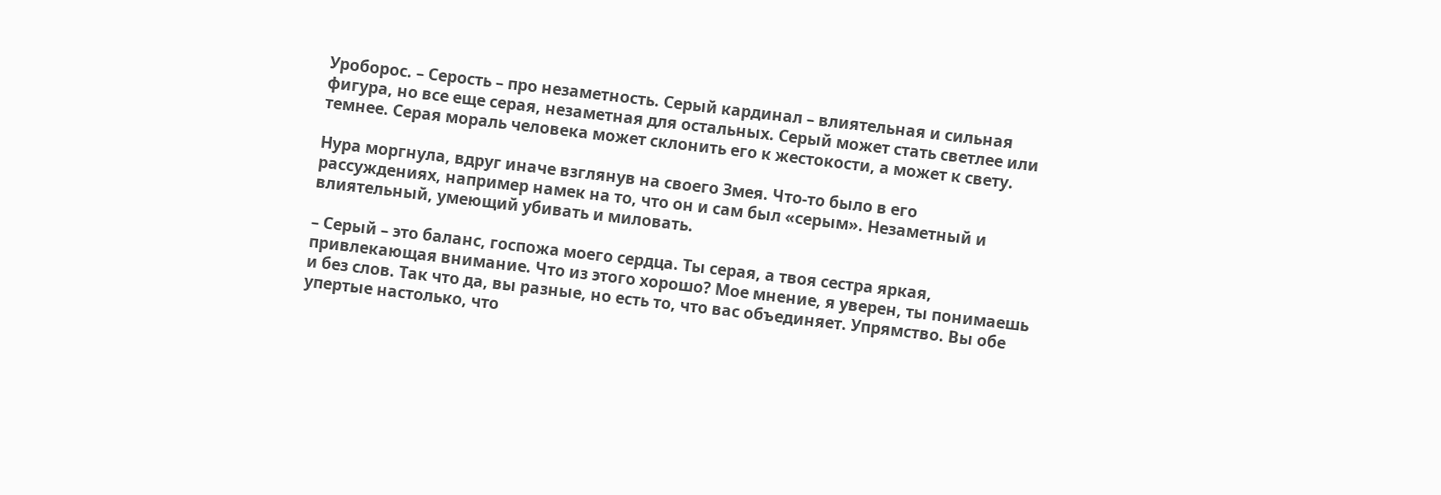Уроборос. – Серость – про незаметность. Серый кардинал – влиятельная и сильная фигура, но все еще серая, незаметная для остальных. Серый может стать светлее или темнее. Серая мораль человека может склонить его к жестокости, а может к свету.

Нура моргнула, вдруг иначе взглянув на своего Змея. Что-то было в его рассуждениях, например намек на то, что он и сам был «серым». Незаметный и влиятельный, умеющий убивать и миловать.

– Серый – это баланс, госпожа моего сердца. Ты серая, а твоя сестра яркая, привлекающая внимание. Что из этого хорошо? Мое мнение, я уверен, ты понимаешь и без слов. Так что да, вы разные, но есть то, что вас объединяет. Упрямство. Вы обе упертые настолько, что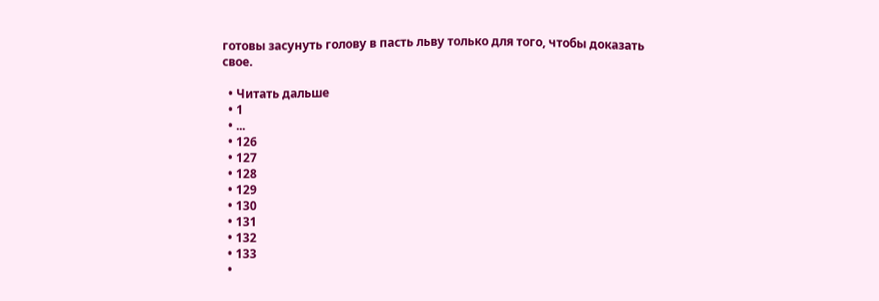готовы засунуть голову в пасть льву только для того, чтобы доказать свое.

  • Читать дальше
  • 1
  • ...
  • 126
  • 127
  • 128
  • 129
  • 130
  • 131
  • 132
  • 133
  •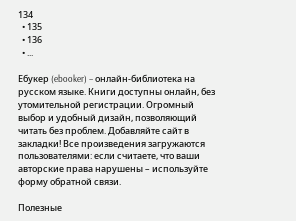134
  • 135
  • 136
  • ...

Ебукер (ebooker) – онлайн-библиотека на русском языке. Книги доступны онлайн, без утомительной регистрации. Огромный выбор и удобный дизайн, позволяющий читать без проблем. Добавляйте сайт в закладки! Все произведения загружаются пользователями: если считаете, что ваши авторские права нарушены – используйте форму обратной связи.

Полезные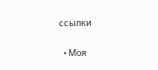ссылки

  • Моя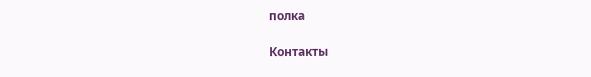полка

Контакты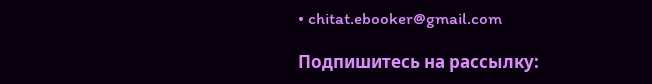• chitat.ebooker@gmail.com

Подпишитесь на рассылку: